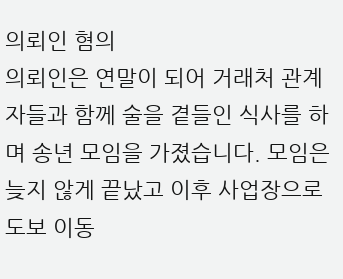의뢰인 혐의
의뢰인은 연말이 되어 거래처 관계자들과 함께 술을 곁들인 식사를 하며 송년 모임을 가졌습니다. 모임은 늦지 않게 끝났고 이후 사업장으로 도보 이동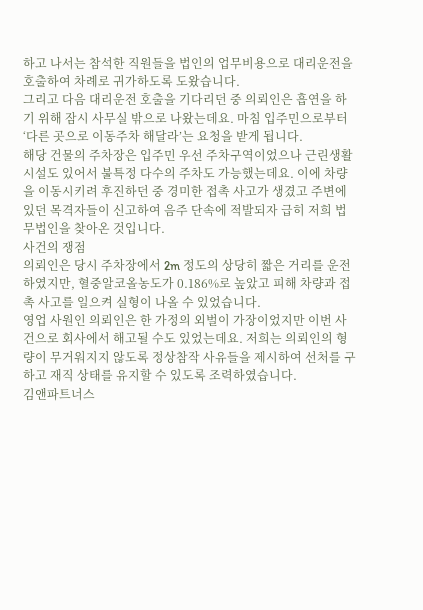하고 나서는 참석한 직원들을 법인의 업무비용으로 대리운전을 호출하여 차례로 귀가하도록 도왔습니다.
그리고 다음 대리운전 호출을 기다리던 중 의뢰인은 흡연을 하기 위해 잠시 사무실 밖으로 나왔는데요. 마침 입주민으로부터 ‘다른 곳으로 이동주차 해달라’는 요청을 받게 됩니다.
해당 건물의 주차장은 입주민 우선 주차구역이었으나 근린생활시설도 있어서 불특정 다수의 주차도 가능했는데요. 이에 차량을 이동시키려 후진하던 중 경미한 접촉 사고가 생겼고 주변에 있던 목격자들이 신고하여 음주 단속에 적발되자 급히 저희 법무법인을 찾아온 것입니다.
사건의 쟁점
의뢰인은 당시 주차장에서 2m 정도의 상당히 짧은 거리를 운전하였지만, 혈중알코올농도가 0.186%로 높았고 피해 차량과 접촉 사고를 일으켜 실형이 나올 수 있었습니다.
영업 사원인 의뢰인은 한 가정의 외벌이 가장이었지만 이번 사건으로 회사에서 해고될 수도 있었는데요. 저희는 의뢰인의 형량이 무거워지지 않도록 정상참작 사유들을 제시하여 선처를 구하고 재직 상태를 유지할 수 있도록 조력하였습니다.
김앤파트너스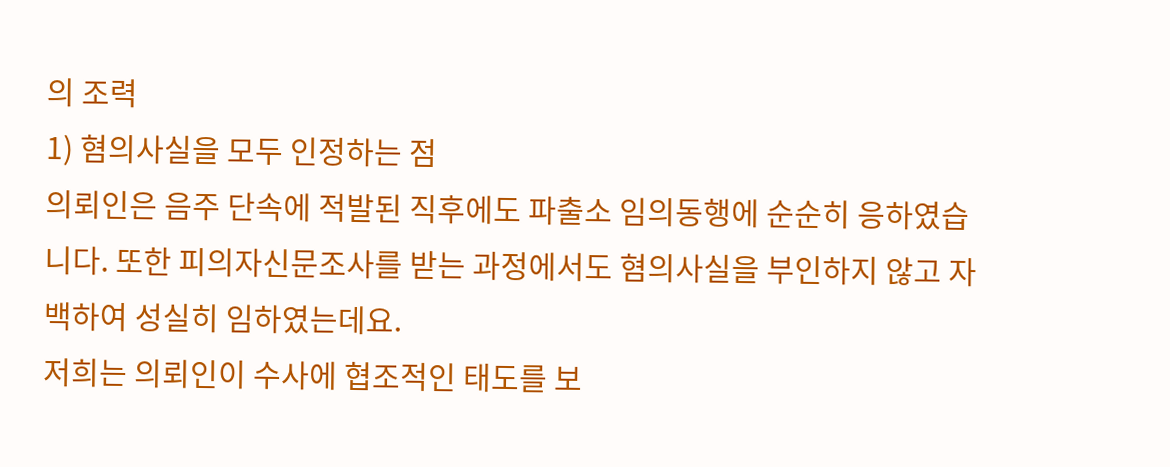의 조력
1) 혐의사실을 모두 인정하는 점
의뢰인은 음주 단속에 적발된 직후에도 파출소 임의동행에 순순히 응하였습니다. 또한 피의자신문조사를 받는 과정에서도 혐의사실을 부인하지 않고 자백하여 성실히 임하였는데요.
저희는 의뢰인이 수사에 협조적인 태도를 보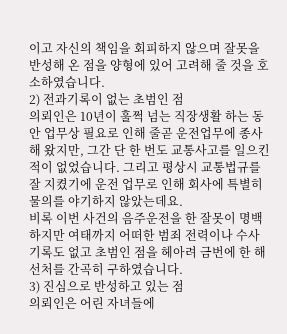이고 자신의 책임을 회피하지 않으며 잘못을 반성해 온 점을 양형에 있어 고려해 줄 것을 호소하였습니다.
2) 전과기록이 없는 초범인 점
의뢰인은 10년이 훌쩍 넘는 직장생활 하는 동안 업무상 필요로 인해 줄곧 운전업무에 종사해 왔지만, 그간 단 한 번도 교통사고를 일으킨 적이 없었습니다. 그리고 평상시 교통법규를 잘 지켰기에 운전 업무로 인해 회사에 특별히 물의를 야기하지 않았는데요.
비록 이번 사건의 음주운전을 한 잘못이 명백하지만 여태까지 어떠한 범죄 전력이나 수사 기록도 없고 초범인 점을 헤아려 금번에 한 해 선처를 간곡히 구하였습니다.
3) 진심으로 반성하고 있는 점
의뢰인은 어린 자녀들에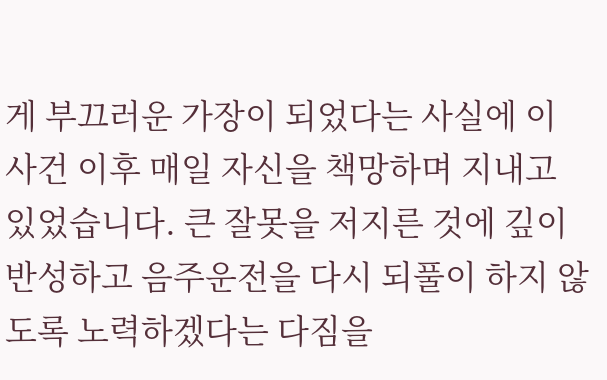게 부끄러운 가장이 되었다는 사실에 이 사건 이후 매일 자신을 책망하며 지내고 있었습니다. 큰 잘못을 저지른 것에 깊이 반성하고 음주운전을 다시 되풀이 하지 않도록 노력하겠다는 다짐을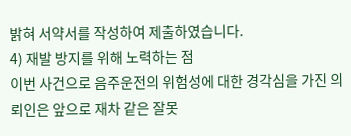밝혀 서약서를 작성하여 제출하였습니다.
4) 재발 방지를 위해 노력하는 점
이번 사건으로 음주운전의 위험성에 대한 경각심을 가진 의뢰인은 앞으로 재차 같은 잘못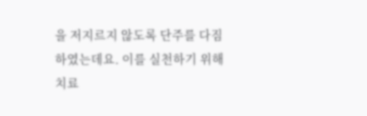을 저지르지 않도록 단주를 다짐하였는데요. 이를 실천하기 위해 치료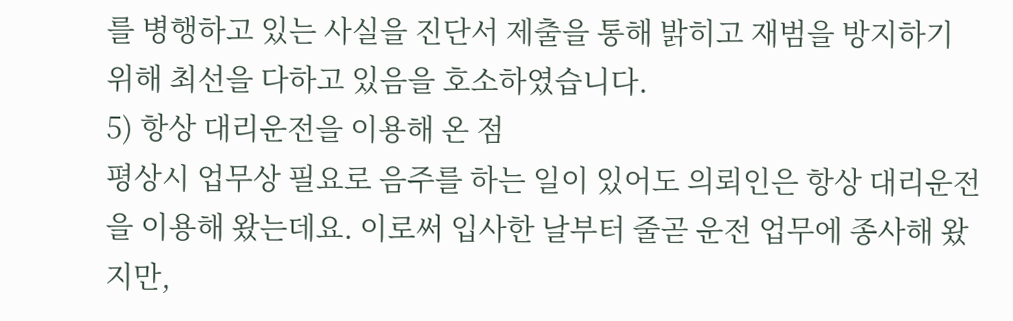를 병행하고 있는 사실을 진단서 제출을 통해 밝히고 재범을 방지하기 위해 최선을 다하고 있음을 호소하였습니다.
5) 항상 대리운전을 이용해 온 점
평상시 업무상 필요로 음주를 하는 일이 있어도 의뢰인은 항상 대리운전을 이용해 왔는데요. 이로써 입사한 날부터 줄곧 운전 업무에 종사해 왔지만,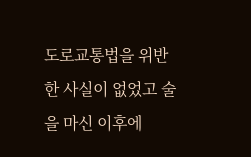도로교통법을 위반한 사실이 없었고 술을 마신 이후에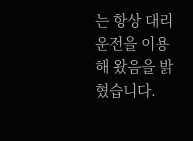는 항상 대리운전을 이용해 왔음을 밝혔습니다.